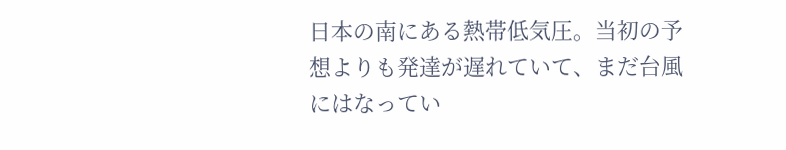日本の南にある熱帯低気圧。当初の予想よりも発達が遅れていて、まだ台風にはなってい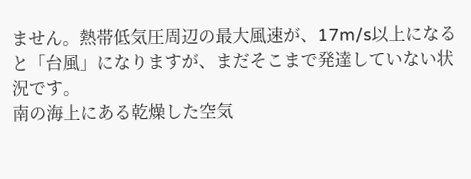ません。熱帯低気圧周辺の最大風速が、17m/s以上になると「台風」になりますが、まだそこまで発達していない状況です。
南の海上にある乾燥した空気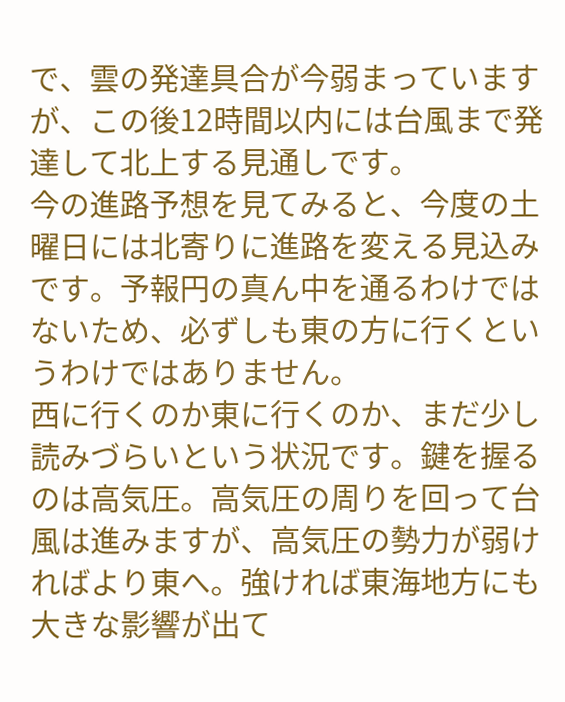で、雲の発達具合が今弱まっていますが、この後12時間以内には台風まで発達して北上する見通しです。
今の進路予想を見てみると、今度の土曜日には北寄りに進路を変える見込みです。予報円の真ん中を通るわけではないため、必ずしも東の方に行くというわけではありません。
西に行くのか東に行くのか、まだ少し読みづらいという状況です。鍵を握るのは高気圧。高気圧の周りを回って台風は進みますが、高気圧の勢力が弱ければより東へ。強ければ東海地方にも大きな影響が出て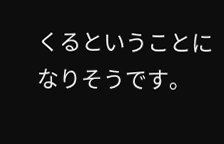くるということになりそうです。